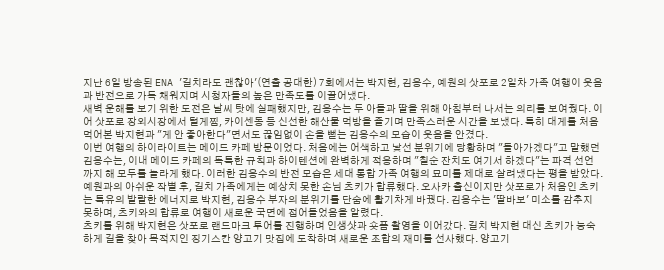지난 6일 방송된 ENA '길치라도 괜찮아'(연출 공대한) 7회에서는 박지현, 김응수, 예원의 삿포로 2일차 가족 여행이 웃음과 반전으로 가득 채워지며 시청자들의 높은 만족도를 이끌어냈다.
새벽 운해를 보기 위한 도전은 날씨 탓에 실패했지만, 김응수는 두 아들과 딸을 위해 아침부터 나서는 의리를 보여줬다. 이어 삿포로 장외시장에서 털게찜, 카이센동 등 신선한 해산물 먹방을 즐기며 만족스러운 시간을 보냈다. 특히 대게를 처음 먹어본 박지현과 "게 안 좋아한다"면서도 끊임없이 손을 뻗는 김응수의 모습이 웃음을 안겼다.
이번 여행의 하이라이트는 메이드 카페 방문이었다. 처음에는 어색하고 낯선 분위기에 당황하며 "돌아가겠다"고 말했던 김응수는, 이내 메이드 카페의 독특한 규칙과 하이텐션에 완벽하게 적응하며 "칠순 잔치도 여기서 하겠다"는 파격 선언까지 해 모두를 놀라게 했다. 이러한 김응수의 반전 모습은 세대 통합 가족 여행의 묘미를 제대로 살려냈다는 평을 받았다.
예원과의 아쉬운 작별 후, 길치 가족에게는 예상치 못한 손님 츠키가 합류했다. 오사카 출신이지만 삿포로가 처음인 츠키는 특유의 발랄한 에너지로 박지현, 김응수 부자의 분위기를 단숨에 활기차게 바꿨다. 김응수는 '딸바보' 미소를 감추지 못하며, 츠키와의 합류로 여행이 새로운 국면에 접어들었음을 알렸다.
츠키를 위해 박지현은 삿포로 랜드마크 투어를 진행하며 인생샷과 숏폼 촬영을 이어갔다. 길치 박지현 대신 츠키가 능숙하게 길을 찾아 목적지인 징기스칸 양고기 맛집에 도착하며 새로운 조합의 재미를 선사했다. 양고기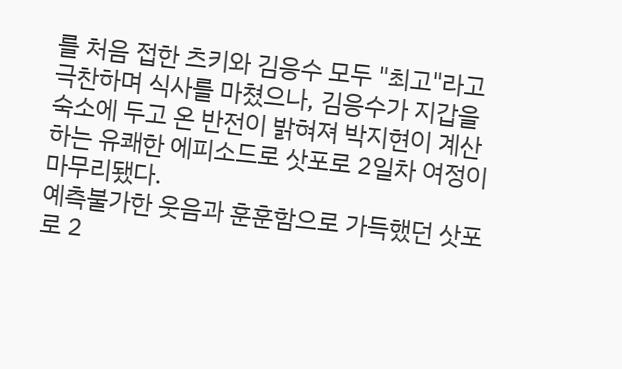를 처음 접한 츠키와 김응수 모두 "최고"라고 극찬하며 식사를 마쳤으나, 김응수가 지갑을 숙소에 두고 온 반전이 밝혀져 박지현이 계산하는 유쾌한 에피소드로 삿포로 2일차 여정이 마무리됐다.
예측불가한 웃음과 훈훈함으로 가득했던 삿포로 2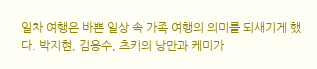일차 여행은 바쁜 일상 속 가족 여행의 의미를 되새기게 했다. 박지현, 김응수, 츠키의 낭만과 케미가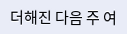더해진 다음 주 여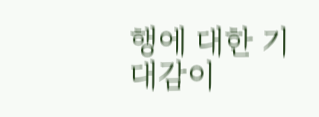행에 대한 기대감이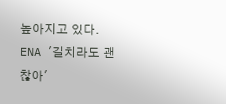높아지고 있다. ENA '길치라도 괜찮아'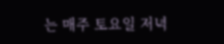는 매주 토요일 저녁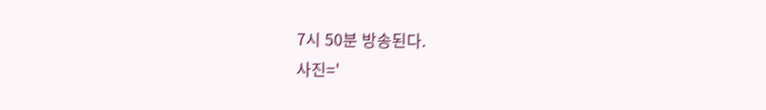7시 50분 방송된다.
사진='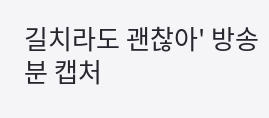길치라도 괜찮아' 방송분 캡처